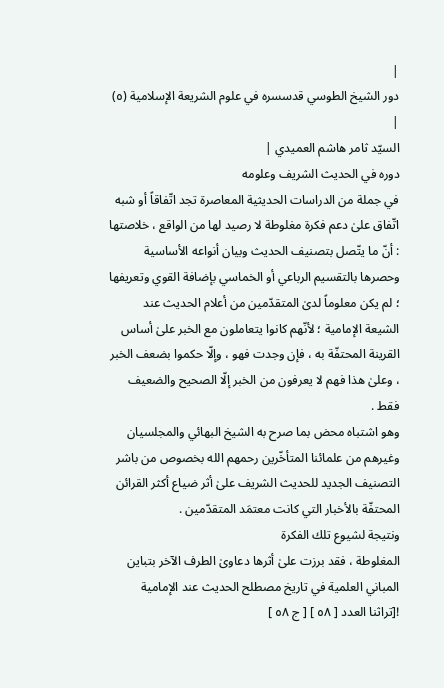|
دور الشيخ الطوسي قدسسره في علوم الشريعة الإسلامية (٥) |
السيّد ثامر هاشم العميدي |
دوره في الحديث الشريف وعلومه
في جملة من الدراسات الحديثية المعاصرة تجد اتّفاقاً أو شبه اتّفاق علىٰ دعم فكرة مغلوطة لا رصيد لها من الواقع ، خلاصتها : أنّ ما يتّصل بتصنيف الحديث وبيان أنواعه الأساسية وحصرها بالتقسيم الرباعي أو الخماسي بإضافة القوي وتعريفها ؛ لم يكن معلوماً لدىٰ المتقدّمين من أعلام الحديث عند الشيعة الإمامية ؛ لأنّهم كانوا يتعاملون مع الخبر علىٰ أساس القرينة المحتفّة به ، فإن وجدت فهو ، وإلّا حكموا بضعف الخبر ، وعلىٰ هذا فهم لا يعرفون من الخبر إلّا الصحيح والضعيف فقط .
وهو اشتباه محض بما صرح به الشيخ البهائي والمجلسيان وغيرهم من علمائنا المتأخّرين رحمهم الله بخصوص من باشر التصنيف الجديد للحديث الشريف علىٰ أثر ضياع أكثر القرائن المحتفّة بالأخبار التي كانت معتمَد المتقدّمين .
ونتيجة لشيوع تلك الفكرة
المغلوطة ، فقد برزت علىٰ أثرها دعاوىٰ الطرف الآخر بتباين المباني العلمية في تاريخ مصطلح الحديث عند الإمامية
![تراثنا العدد [ ٥٨ ] [ ج ٥٨ ]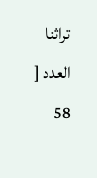تراثنا العدد [ 58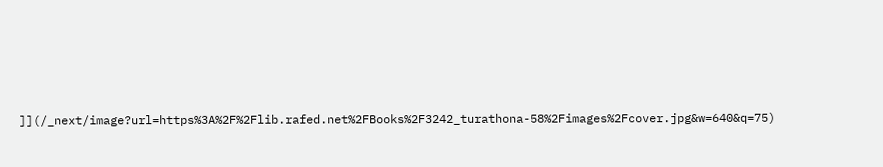]](/_next/image?url=https%3A%2F%2Flib.rafed.net%2FBooks%2F3242_turathona-58%2Fimages%2Fcover.jpg&w=640&q=75)